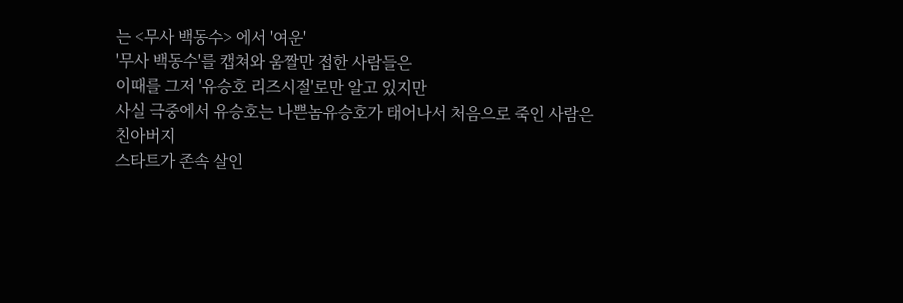는 <무사 백동수> 에서 '여운'
'무사 백동수'를 캡쳐와 움짤만 접한 사람들은
이때를 그저 '유승호 리즈시절'로만 알고 있지만
사실 극중에서 유승호는 나쁜놈유승호가 태어나서 처음으로 죽인 사람은
친아버지
스타트가 존속 살인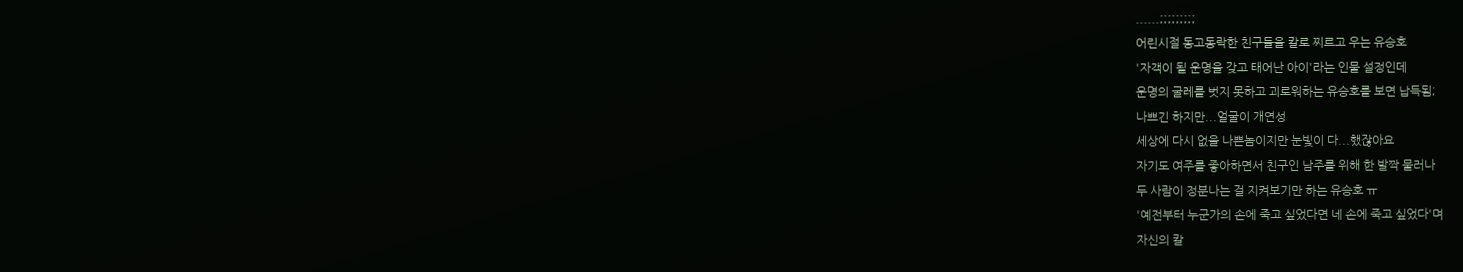......;;;;;;;;;
어린시절 동고동락한 친구들을 칼로 찌르고 우는 유승호
'자객이 될 운명을 갖고 태어난 아이'라는 인물 설정인데
운명의 굴레를 벗지 못하고 괴로워하는 유승호를 보면 납득됨;
나쁘긴 하지만...얼굴이 개연성
세상에 다시 없을 나쁜놈이지만 눈빛이 다...했잖아요
자기도 여주를 좋아하면서 친구인 남주를 위해 한 발짝 물러나
두 사람이 정분나는 걸 지켜보기만 하는 유승호 ㅠ
'예전부터 누군가의 손에 죽고 싶었다면 네 손에 죽고 싶었다'며
자신의 칼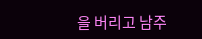을 버리고 남주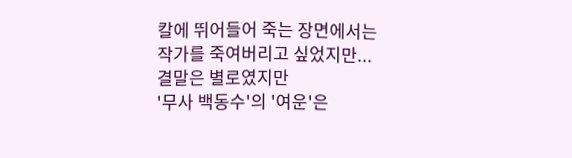칼에 뛰어들어 죽는 장면에서는
작가를 죽여버리고 싶었지만...
결말은 별로였지만
'무사 백동수'의 '여운'은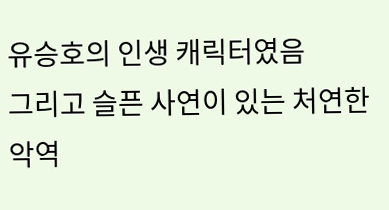유승호의 인생 캐릭터였음
그리고 슬픈 사연이 있는 처연한 악역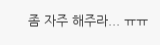좀 자주 해주라... ㅠㅠ